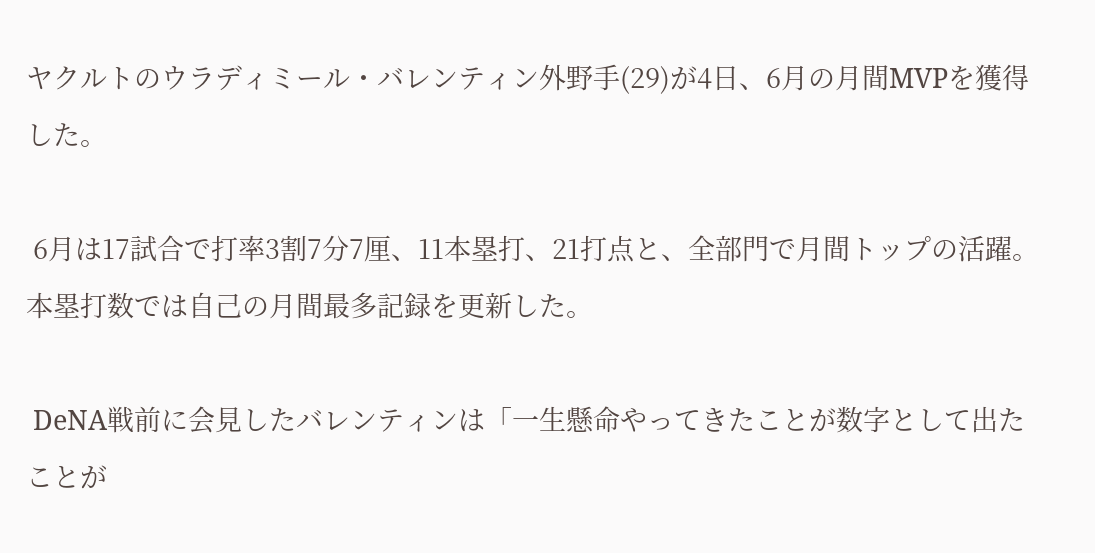ヤクルトのウラディミール・バレンティン外野手(29)が4日、6月の月間MVPを獲得した。

 6月は17試合で打率3割7分7厘、11本塁打、21打点と、全部門で月間トップの活躍。本塁打数では自己の月間最多記録を更新した。

 DeNA戦前に会見したバレンティンは「一生懸命やってきたことが数字として出たことが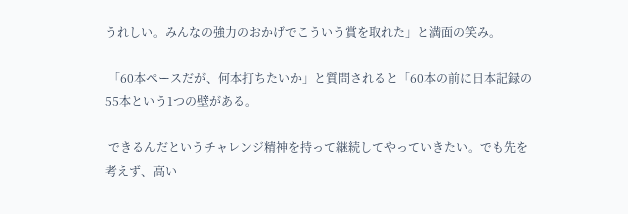うれしい。みんなの強力のおかげでこういう賞を取れた」と満面の笑み。

 「60本ペースだが、何本打ちたいか」と質問されると「60本の前に日本記録の55本という1つの壁がある。

 できるんだというチャレンジ精神を持って継続してやっていきたい。でも先を考えず、高い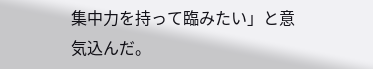集中力を持って臨みたい」と意気込んだ。